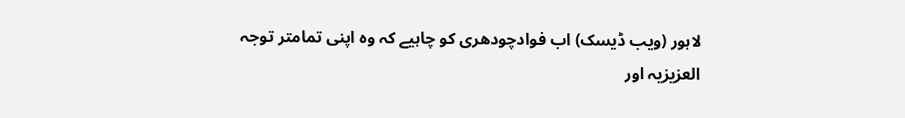لاہور (ویب ڈیسک) اب فوادچودھری کو چاہیے کہ وہ اپنی تمامتر توجہ العزیزیہ اور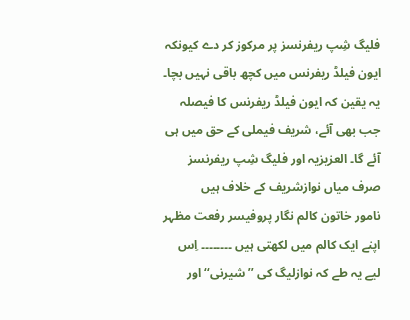فلیگ شِپ ریفرنسز پر مرکوز کر دے کیونکہ ایون فیلڈ ریفرنس میں کچھ باقی نہیں بچا۔ یہ یقین کہ ایون فیلڈ ریفرنس کا فیصلہ جب بھی آئے، شریف فیملی کے حق میں ہی آئے گا۔ العزیزیہ اور فلیگ شِپ ریفرنسز صرف میاں نوازشریف کے خلاف ہیں
نامور خاتون کالم نگار پروفیسر رفعت مظہر اپنے ایک کالم میں لکھتی ہیں ۔۔۔۔۔۔۔۔ اِس لیے یہ طے کہ نوازلیگ کی ’’شیرنی‘‘ اور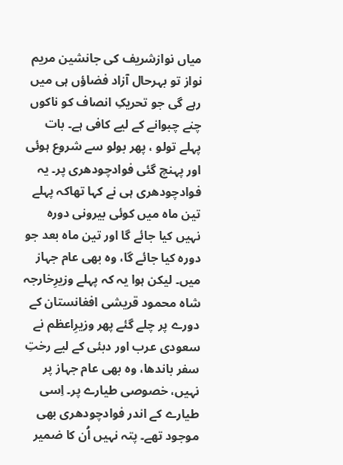میاں نوازشریف کی جانشین مریم نواز تو بہرحال آزاد فضاؤں ہی میں رہے گی جو تحریکِ انصاف کو ناکوں چنے چبوانے کے لیے کافی ہے۔ بات پہلے تولو ، پھر بولو سے شروع ہوئی اور پہنچ گئی فوادچودھری پر۔ یہ فوادچودھری ہی نے کہا تھاکہ پہلے تین ماہ میں کوئی بیرونی دورہ نہیں کیا جائے گا اور تین ماہ بعد جو دورہ کیا جائے گا، وہ بھی عام جہاز میں۔ لیکن ہوا یہ کہ پہلے وزیرِخارجہ شاہ محمود قریشی افغانستان کے دورے پر چلے گئے پھر وزیرِاعظم نے سعودی عرب اور دبئی کے لیے رختِ سفر باندھا، وہ بھی عام جہاز پر نہیں، خصوصی طیارے پر۔ اِسی طیارے کے اندر فوادچودھری بھی موجود تھے۔ پتہ نہیں اُن کا ضمیر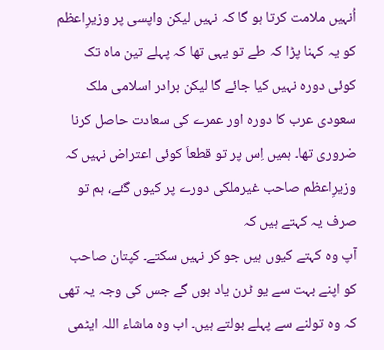اُنہیں ملامت کرتا ہو گا کہ نہیں لیکن واپسی پر وزیرِاعظم کو یہ کہنا پڑا کہ طے تو یہی تھا کہ پہلے تین ماہ تک کوئی دورہ نہیں کیا جائے گا لیکن برادر اسلامی ملک سعودی عرب کا دورہ اور عمرے کی سعادت حاصل کرنا ضروری تھا۔ ہمیں اِس پر تو قطعاَ کوئی اعتراض نہیں کہ وزیرِاعظم صاحب غیرملکی دورے پر کیوں گئے، ہم تو صرف یہ کہتے ہیں کہ
آپ وہ کہتے کیوں ہیں جو کر نہیں سکتے۔ کپتان صاحب کو اپنے بہت سے یو ٹرن یاد ہوں گے جس کی وجہ یہ تھی کہ وہ تولنے سے پہلے بولتے ہیں۔ اب وہ ماشاء اللہ ایٹمی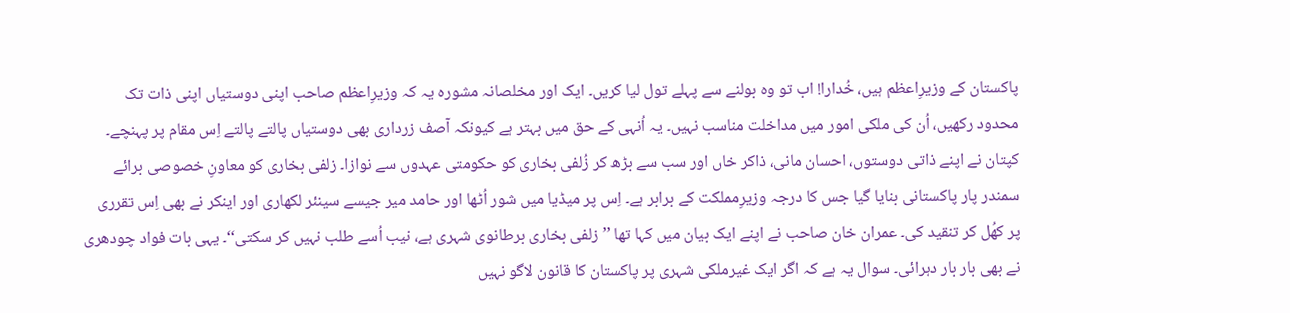پاکستان کے وزیرِاعظم ہیں، خُدارا! اب تو وہ بولنے سے پہلے تول لیا کریں۔ ایک اور مخلصانہ مشورہ یہ کہ وزیرِاعظم صاحب اپنی دوستیاں اپنی ذات تک محدود رکھیں، اُن کی ملکی امور میں مداخلت مناسب نہیں۔ یہ اُنہی کے حق میں بہتر ہے کیونکہ آصف زرداری بھی دوستیاں پالتے پالتے اِس مقام پر پہنچے۔ کپتان نے اپنے ذاتی دوستوں، احسان مانی، ذاکر خاں اور سب سے بڑھ کر زُلفی بخاری کو حکومتی عہدوں سے نوازا۔ زلفی بخاری کو معاونِ خصوصی برائے سمندر پار پاکستانی بنایا گیا جس کا درجہ وزیرِمملکت کے برابر ہے۔ اِس پر میڈیا میں شور اُٹھا اور حامد میر جیسے سینئر لکھاری اور اینکر نے بھی اِس تقرری پر کھُل کر تنقید کی۔ عمران خان صاحب نے اپنے ایک بیان میں کہا تھا ’’ زلفی بخاری برطانوی شہری ہے، نیب اُسے طلب نہیں کر سکتی‘‘۔ یہی بات فواد چودھری نے بھی بار بار دہرائی۔ سوال یہ ہے کہ اگر ایک غیرملکی شہری پر پاکستان کا قانون لاگو نہیں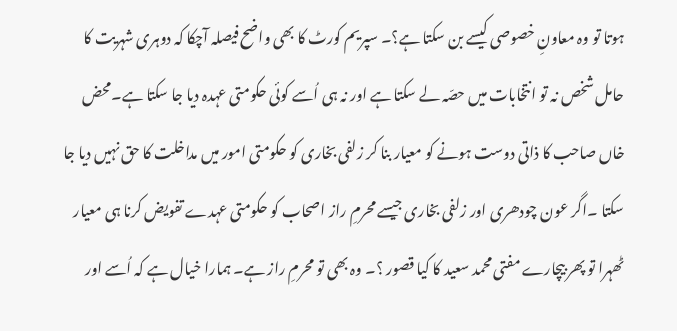ہوتا تو وہ معاونِ خصوصی کیسے بن سکتا ہے؟۔ سپریم کورٹ کا بھی واضح فیصلہ آچکا کہ دوہری شہریت کا حامل شخص نہ تو انتخابات میں حصّہ لے سکتا ہے اور نہ ہی اُسے کوئی حکومتی عہدہ دیا جا سکتا ہے۔محض خاں صاحب کا ذاتی دوست ہونے کو معیار بنا کر زلفی بخاری کو حکومتی امور میں مداخلت کا حق نہیں دیا جا سکتا ۔اگر عون چودھری اور زلفی بخاری جیسے محرمِ راز اصحاب کو حکومتی عہدے تفویض کرنا ہی معیار ٹھہرا تو پھر بیچارے مفتی محمد سعید کا کیا قصور ؟۔ وہ بھی تو محرمِ راز ہے۔ ہمارا خیال ہے کہ اُسے اور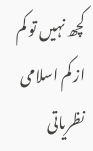کچھ نہیں تو کم از کم اسلامی نظریاتی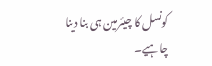کونسل کا چیئرمین ہی بنا دینا چاہیے۔